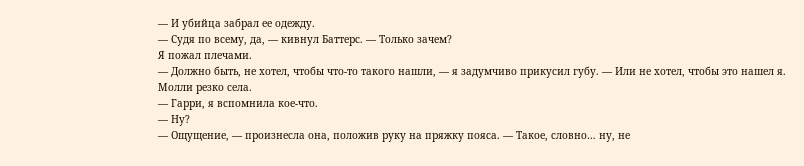— И убийца забрал ее одежду.
— Судя по всему, да, — кивнул Баттерс. — Только зачем?
Я пожал плечами.
— Должно быть, не хотел, чтобы что-то такого нашли, — я задумчиво прикусил губу. — Или не хотел, чтобы это нашел я.
Молли резко села.
— Гарри, я вспомнила кое-что.
— Ну?
— Ощущение, — произнесла она, положив руку на пряжку пояса. — Такое, словно… ну, не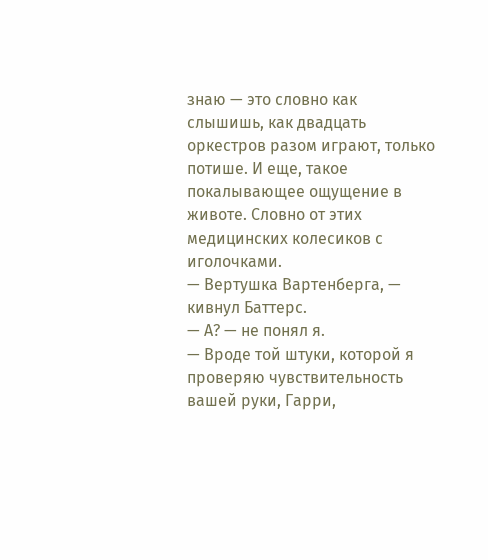знаю — это словно как слышишь, как двадцать оркестров разом играют, только потише. И еще, такое покалывающее ощущение в животе. Словно от этих медицинских колесиков с иголочками.
— Вертушка Вартенберга, — кивнул Баттерс.
— А? — не понял я.
— Вроде той штуки, которой я проверяю чувствительность вашей руки, Гарри,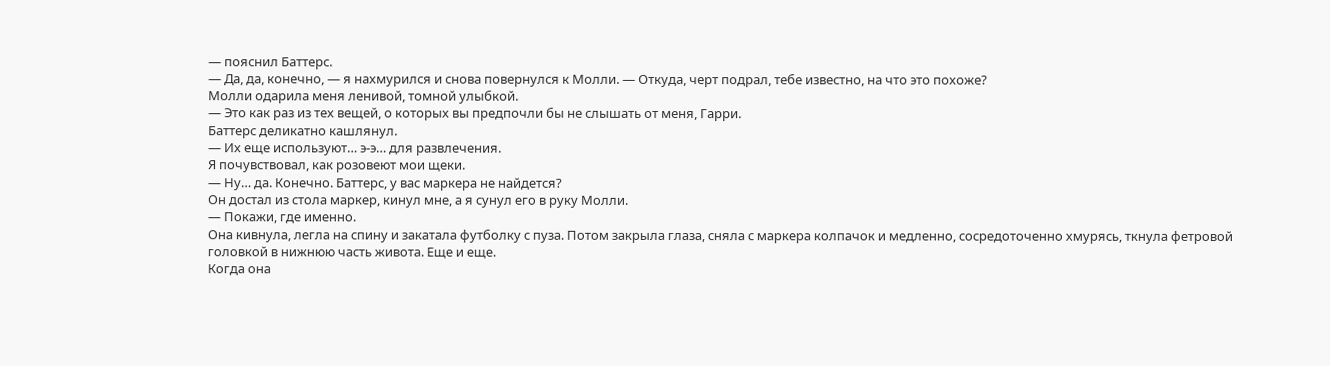— пояснил Баттерс.
— Да, да, конечно, — я нахмурился и снова повернулся к Молли. — Откуда, черт подрал, тебе известно, на что это похоже?
Молли одарила меня ленивой, томной улыбкой.
— Это как раз из тех вещей, о которых вы предпочли бы не слышать от меня, Гарри.
Баттерс деликатно кашлянул.
— Их еще используют… э-э… для развлечения.
Я почувствовал, как розовеют мои щеки.
— Ну… да. Конечно. Баттерс, у вас маркера не найдется?
Он достал из стола маркер, кинул мне, а я сунул его в руку Молли.
— Покажи, где именно.
Она кивнула, легла на спину и закатала футболку с пуза. Потом закрыла глаза, сняла с маркера колпачок и медленно, сосредоточенно хмурясь, ткнула фетровой головкой в нижнюю часть живота. Еще и еще.
Когда она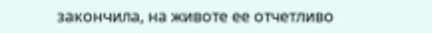закончила, на животе ее отчетливо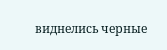виднелись черные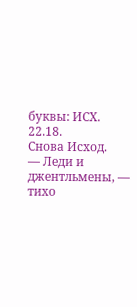буквы: ИСХ. 22.18.
Снова Исход.
— Леди и джентльмены, — тихо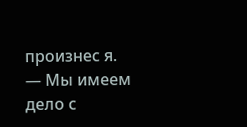произнес я. — Мы имеем дело с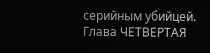серийным убийцей.
Глава ЧЕТВЕРТАЯ